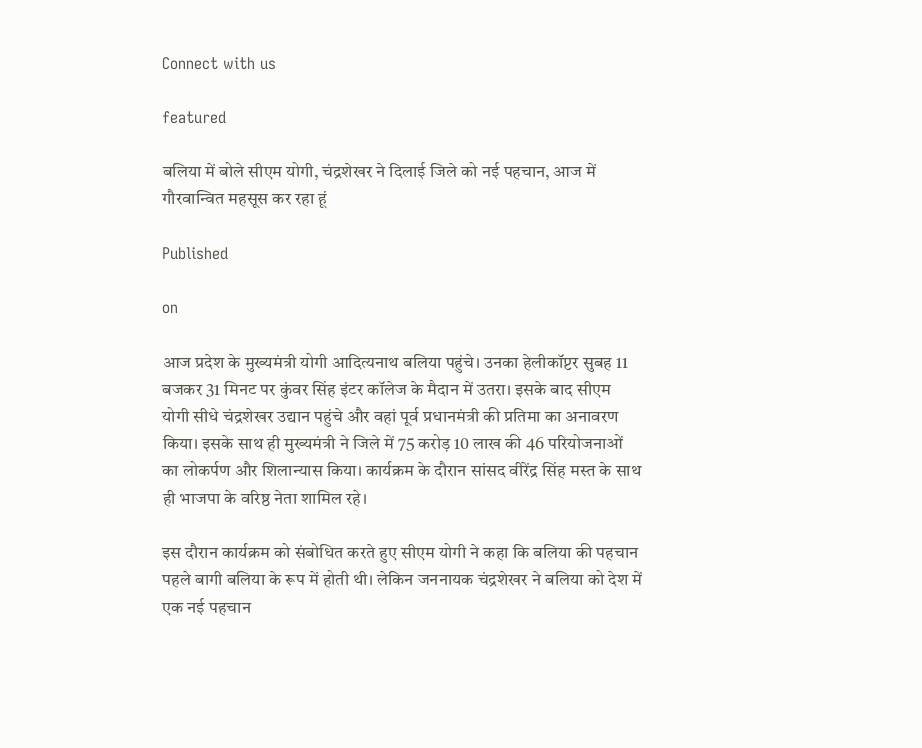Connect with us

featured

बलिया में बोले सीएम योगी, चंद्रशेखर ने दिलाई जिले को नई पहचान, आज में गौरवान्वित महसूस कर रहा हूं

Published

on

आज प्रदेश के मुख्यमंत्री योगी आदित्यनाथ बलिया पहुंचे। उनका हेलीकॉप्टर सुबह 11 बजकर 31 मिनट पर कुंवर सिंह इंटर कॉलेज के मैदान में उतरा। इसके बाद सीएम योगी सीधे चंद्रशेखर उद्यान पहुंचे और वहां पूर्व प्रधानमंत्री की प्रतिमा का अनावरण किया। इसके साथ ही मुख्यमंत्री ने जिले में 75 करोड़ 10 लाख की 46 परियोजनाओं का लोकर्पण और शिलान्यास किया। कार्यक्रम के दौरान सांसद वीरेंद्र सिंह मस्त के साथ ही भाजपा के वरिष्ठ नेता शामिल रहे।

इस दौरान कार्यक्रम को संबोधित करते हुए सीएम योगी ने कहा कि बलिया की पहचान पहले बागी बलिया के रूप में होती थी। लेकिन जननायक चंद्रशेखर ने बलिया को देश में एक नई पहचान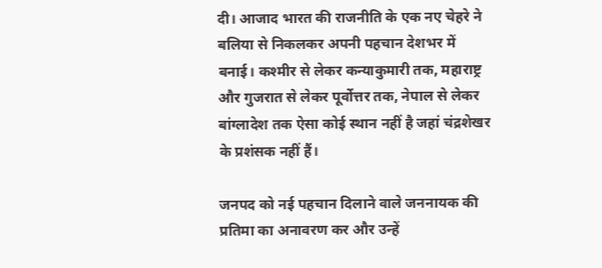दी। आजाद भारत की राजनीति के एक नए चेहरे ने बलिया से निकलकर अपनी पहचान देशभर में बनाई। कश्मीर से लेकर कन्याकुमारी तक, महाराष्ट्र और गुजरात से लेकर पूर्वोत्तर तक, नेपाल से लेकर बांग्लादेश तक ऐसा कोई स्थान नहीं है जहां चंद्रशेखर के प्रशंसक नहीं हैं।

जनपद को नई पहचान दिलाने वाले जननायक की प्रतिमा का अनावरण कर और उन्हें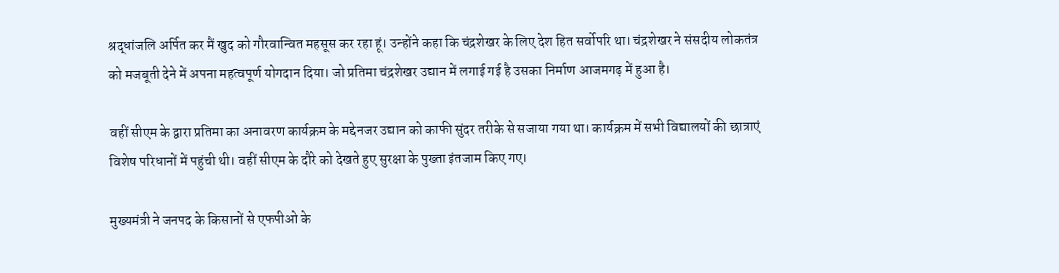श्रद्धांजलि अर्पित कर मैं खुद को गौरवान्वित महसूस कर रहा हूं। उन्होंने कहा कि चंद्रशेखर के लिए देश हित सर्वोपरि था। चंद्रशेखर ने संसदीय लोकतंत्र को मजबूती देने में अपना महत्वपूर्ण योगदान दिया। जो प्रतिमा चंद्रशेखर उद्यान में लगाई गई है उसका निर्माण आजमगढ़ में हुआ है।

वहीं सीएम के द्वारा प्रतिमा का अनावरण कार्यक्रम के मद्देनजर उद्यान को काफी सुंदर तरीके से सजाया गया था। कार्यक्रम में सभी विद्यालयों की छात्राएं विशेष परिधानों में पहुंची थी। वहीं सीएम के दौरे को देखते हुए सुरक्षा के पुख्ता इंतजाम किए गए।

मुख्यमंत्री ने जनपद के किसानों से एफपीओ के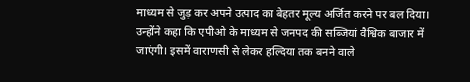माध्यम से जुड़ कर अपने उत्पाद का बेहतर मूल्य अर्जित करने पर बल दिया। उन्होंने कहा कि एपीओ के माध्यम से जनपद की सब्जियां वैश्विक बाजार में जाएंगी। इसमें वाराणसी से लेकर हल्दिया तक बनने वाले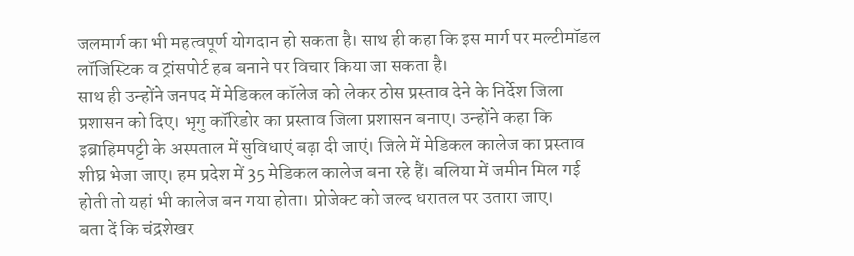जलमार्ग का भी महत्वपूर्ण योगदान हो सकता है। साथ ही कहा कि इस मार्ग पर मल्टीमॉडल लॉजिस्टिक व ट्रांसपोर्ट हब बनाने पर विचार किया जा सकता है।
साथ ही उन्होंने जनपद में मेडिकल कॉलेज को लेकर ठोस प्रस्ताव देने के निर्देश जिला प्रशासन को दिए। भृगु कॉरिडोर का प्रस्ताव जिला प्रशासन बनाए। उन्होंने कहा कि इब्राहिमपट्टी के अस्पताल में सुविधाएं बढ़ा दी जाएं। जिले में मेडिकल कालेज का प्रस्ताव शीघ्र भेजा जाए। हम प्रदेश में 35 मेडिकल कालेज बना रहे हैं। बलिया में जमीन मिल गई होती तो यहां भी कालेज बन गया होता। प्रोजेक्ट को जल्द धरातल पर उतारा जाए।
बता दें कि चंद्रशेखर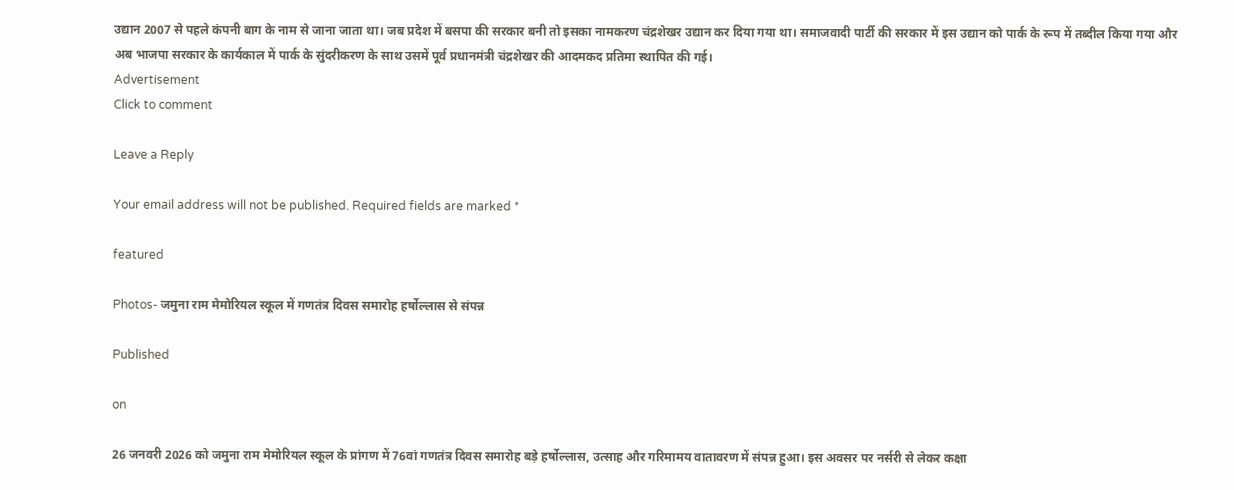उद्यान 2007 से पहले कंपनी बाग के नाम से जाना जाता था। जब प्रदेश में बसपा की सरकार बनी तो इसका नामकरण चंद्रशेखर उद्यान कर दिया गया था। समाजवादी पार्टी की सरकार में इस उद्यान को पार्क के रूप में तब्दील किया गया और अब भाजपा सरकार के कार्यकाल में पार्क के सुंदरीकरण के साथ उसमें पूर्व प्रधानमंत्री चंद्रशेखर की आदमकद प्रतिमा स्थापित की गई।
Advertisement
Click to comment

Leave a Reply

Your email address will not be published. Required fields are marked *

featured

Photos- जमुना राम मेमोरियल स्कूल में गणतंत्र दिवस समारोह हर्षोल्लास से संपन्न

Published

on

26 जनवरी 2026 को जमुना राम मेमोरियल स्कूल के प्रांगण में 76वां गणतंत्र दिवस समारोह बड़े हर्षोल्लास, उत्साह और गरिमामय वातावरण में संपन्न हुआ। इस अवसर पर नर्सरी से लेकर कक्षा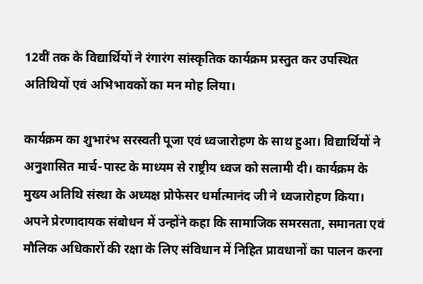12वीं तक के विद्यार्थियों ने रंगारंग सांस्कृतिक कार्यक्रम प्रस्तुत कर उपस्थित अतिथियों एवं अभिभावकों का मन मोह लिया।

कार्यक्रम का शुभारंभ सरस्वती पूजा एवं ध्वजारोहण के साथ हुआ। विद्यार्थियों ने अनुशासित मार्च-पास्ट के माध्यम से राष्ट्रीय ध्वज को सलामी दी। कार्यक्रम के मुख्य अतिथि संस्था के अध्यक्ष प्रोफेसर धर्मात्मानंद जी ने ध्वजारोहण किया। अपने प्रेरणादायक संबोधन में उन्होंने कहा कि सामाजिक समरसता, समानता एवं मौलिक अधिकारों की रक्षा के लिए संविधान में निहित प्रावधानों का पालन करना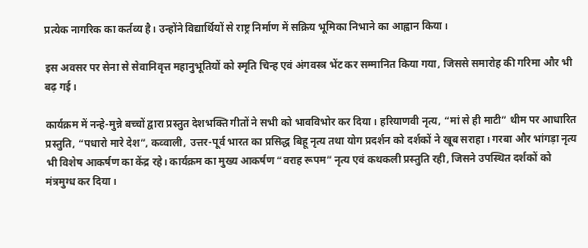प्रत्येक नागरिक का कर्तव्य है। उन्होंने विद्यार्थियों से राष्ट्र निर्माण में सक्रिय भूमिका निभाने का आह्वान किया।

इस अवसर पर सेना से सेवानिवृत्त महानुभूतियों को स्मृति चिन्ह एवं अंगवस्त्र भेंट कर सम्मानित किया गया, जिससे समारोह की गरिमा और भी बढ़ गई।

कार्यक्रम में नन्हे-मुन्ने बच्चों द्वारा प्रस्तुत देशभक्ति गीतों ने सभी को भावविभोर कर दिया। हरियाणवी नृत्य, “मां से ही माटी” थीम पर आधारित प्रस्तुति, “पधारो मारे देश”, कव्वाली, उत्तर-पूर्व भारत का प्रसिद्ध बिहू नृत्य तथा योग प्रदर्शन को दर्शकों ने खूब सराहा। गरबा और भांगड़ा नृत्य भी विशेष आकर्षण का केंद्र रहे। कार्यक्रम का मुख्य आकर्षण “वराह रूपम” नृत्य एवं कथकली प्रस्तुति रही, जिसने उपस्थित दर्शकों को मंत्रमुग्ध कर दिया।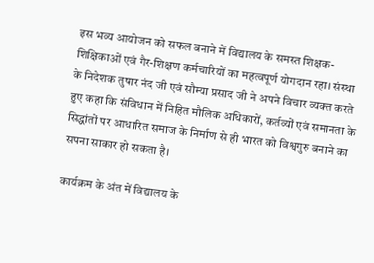इस भव्य आयोजन को सफल बनाने में विद्यालय के समस्त शिक्षक-शिक्षिकाओं एवं गैर-शिक्षण कर्मचारियों का महत्वपूर्ण योगदान रहा। संस्था के निदेशक तुषार नंद जी एवं सौम्या प्रसाद जी ने अपने विचार व्यक्त करते हुए कहा कि संविधान में निहित मौलिक अधिकारों, कर्तव्यों एवं समानता के सिद्धांतों पर आधारित समाज के निर्माण से ही भारत को विश्वगुरु बनाने का सपना साकार हो सकता है।

कार्यक्रम के अंत में विद्यालय के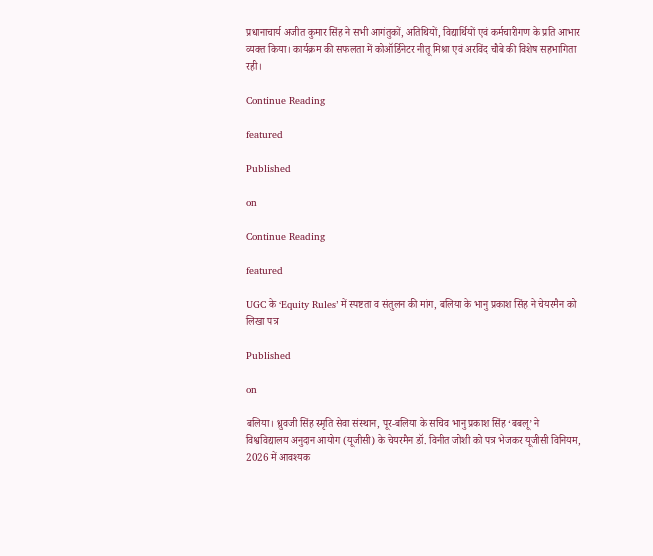प्रधानाचार्य अजीत कुमार सिंह ने सभी आगंतुकों, अतिथियों, विद्यार्थियों एवं कर्मचारीगण के प्रति आभार व्यक्त किया। कार्यक्रम की सफलता में कोऑर्डिनेटर नीतू मिश्रा एवं अरविंद चौबे की विशेष सहभागिता रही।

Continue Reading

featured

Published

on

Continue Reading

featured

UGC के ‘Equity Rules’ में स्पष्टता व संतुलन की मांग, बलिया के भानु प्रकाश सिंह ने चेयरमैन को लिखा पत्र

Published

on

बलिया। ध्रुवजी सिंह स्मृति सेवा संस्थान, पूर-बलिया के सचिव भानु प्रकाश सिंह ‘बबलू’ ने विश्वविद्यालय अनुदान आयोग (यूजीसी) के चेयरमैन डॉ. विनीत जोशी को पत्र भेजकर यूजीसी विनियम, 2026 में आवश्यक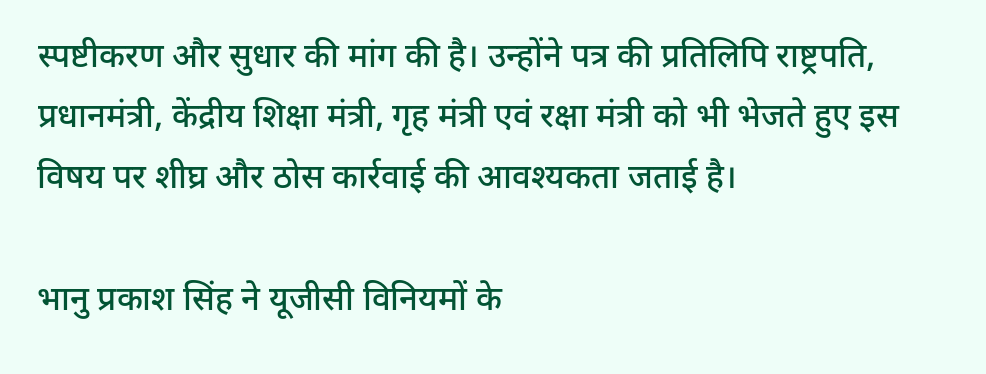स्पष्टीकरण और सुधार की मांग की है। उन्होंने पत्र की प्रतिलिपि राष्ट्रपति, प्रधानमंत्री, केंद्रीय शिक्षा मंत्री, गृह मंत्री एवं रक्षा मंत्री को भी भेजते हुए इस विषय पर शीघ्र और ठोस कार्रवाई की आवश्यकता जताई है।

भानु प्रकाश सिंह ने यूजीसी विनियमों के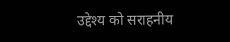उद्देश्य को सराहनीय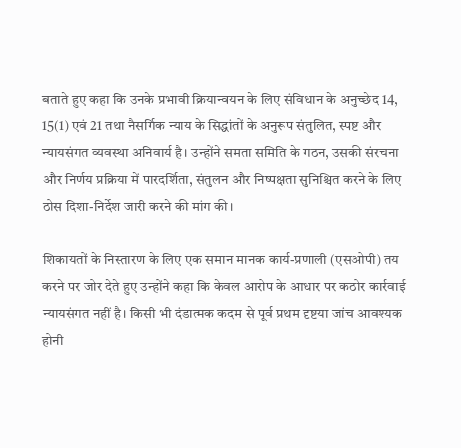बताते हुए कहा कि उनके प्रभावी क्रियान्वयन के लिए संविधान के अनुच्छेद 14, 15(1) एवं 21 तथा नैसर्गिक न्याय के सिद्धांतों के अनुरूप संतुलित, स्पष्ट और न्यायसंगत व्यवस्था अनिवार्य है। उन्होंने समता समिति के गठन, उसकी संरचना और निर्णय प्रक्रिया में पारदर्शिता, संतुलन और निष्पक्षता सुनिश्चित करने के लिए ठोस दिशा-निर्देश जारी करने की मांग की।

शिकायतों के निस्तारण के लिए एक समान मानक कार्य-प्रणाली (एसओपी) तय करने पर जोर देते हुए उन्होंने कहा कि केवल आरोप के आधार पर कठोर कार्रवाई न्यायसंगत नहीं है। किसी भी दंडात्मक कदम से पूर्व प्रथम दृष्टया जांच आवश्यक होनी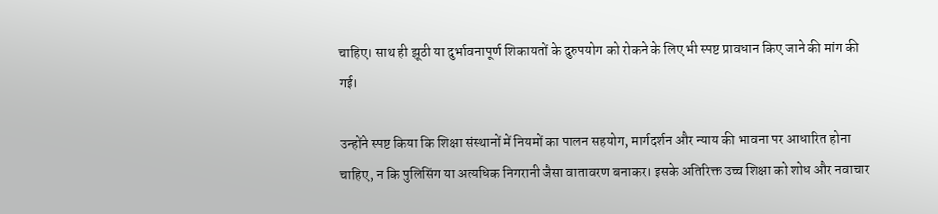चाहिए। साथ ही झूठी या दुर्भावनापूर्ण शिकायतों के दुरुपयोग को रोकने के लिए भी स्पष्ट प्रावधान किए जाने की मांग की गई।

उन्होंने स्पष्ट किया कि शिक्षा संस्थानों में नियमों का पालन सहयोग, मार्गदर्शन और न्याय की भावना पर आधारित होना चाहिए, न कि पुलिसिंग या अत्यधिक निगरानी जैसा वातावरण बनाकर। इसके अतिरिक्त उच्च शिक्षा को शोध और नवाचार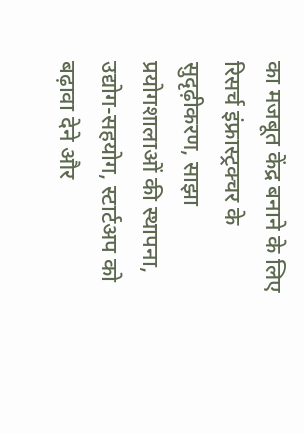का मजबूत केंद्र बनाने के लिए रिसर्च इंफ्रास्ट्रक्चर के सुदृढ़ीकरण, साझा प्रयोगशालाओं की स्थापना, उद्योग-सहयोग, स्टार्टअप को बढ़ावा देने और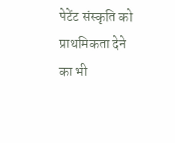पेटेंट संस्कृति को प्राथमिकता देने का भी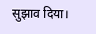सुझाव दिया।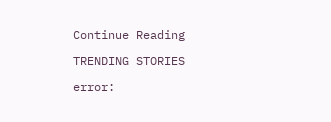Continue Reading

TRENDING STORIES

error: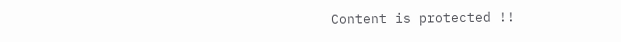Content is protected !!